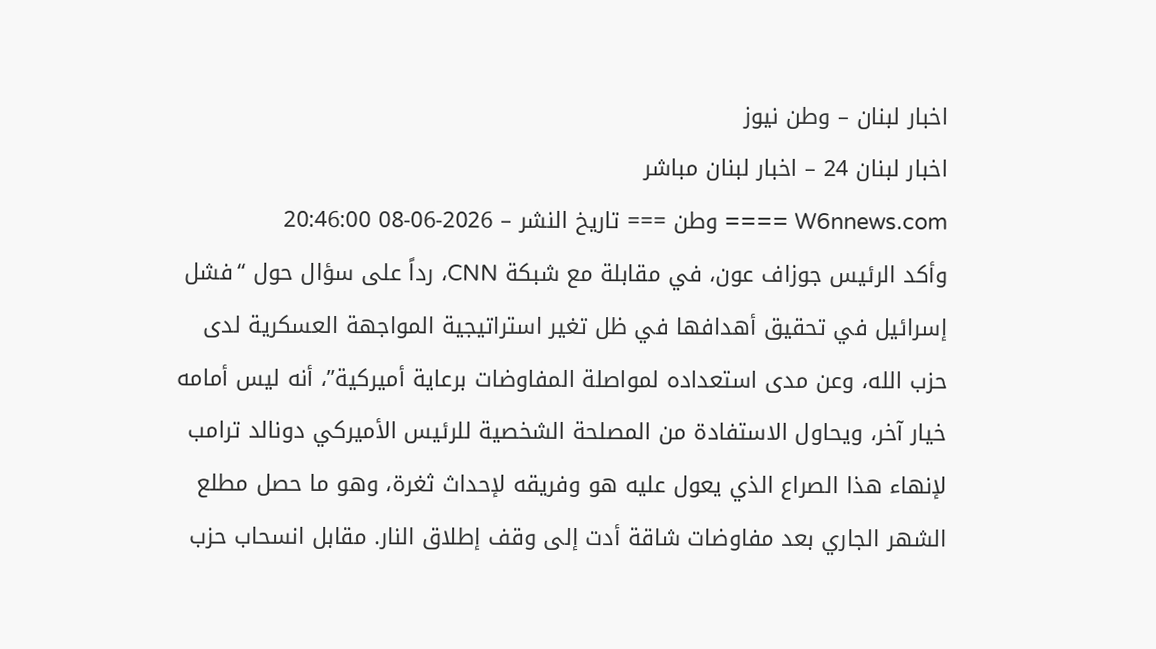اخبار لبنان – وطن نيوز
اخبار لبنان 24 – اخبار لبنان مباشر
W6nnews.com ==== وطن === تاريخ النشر – 2026-06-08 20:46:00
وأكد الرئيس جوزاف عون، في مقابلة مع شبكة CNN، رداً على سؤال حول “فشل إسرائيل في تحقيق أهدافها في ظل تغير استراتيجية المواجهة العسكرية لدى حزب الله، وعن مدى استعداده لمواصلة المفاوضات برعاية أميركية”، أنه ليس أمامه خيار آخر، ويحاول الاستفادة من المصلحة الشخصية للرئيس الأميركي دونالد ترامب لإنهاء هذا الصراع الذي يعول عليه هو وفريقه لإحداث ثغرة، وهو ما حصل مطلع الشهر الجاري بعد مفاوضات شاقة أدت إلى وقف إطلاق النار. مقابل انسحاب حزب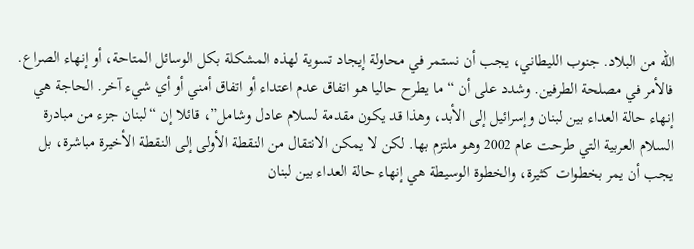الله من البلاد. جنوب الليطاني، يجب أن نستمر في محاولة إيجاد تسوية لهذه المشكلة بكل الوسائل المتاحة، أو إنهاء الصراع. فالأمر في مصلحة الطرفين. وشدد على أن “ما يطرح حاليا هو اتفاق عدم اعتداء أو اتفاق أمني أو أي شيء آخر. الحاجة هي إنهاء حالة العداء بين لبنان وإسرائيل إلى الأبد، وهذا قد يكون مقدمة لسلام عادل وشامل”، قائلا إن “لبنان جزء من مبادرة السلام العربية التي طرحت عام 2002 وهو ملتزم بها. لكن لا يمكن الانتقال من النقطة الأولى إلى النقطة الأخيرة مباشرة، بل يجب أن يمر بخطوات كثيرة، والخطوة الوسيطة هي إنهاء حالة العداء بين لبنان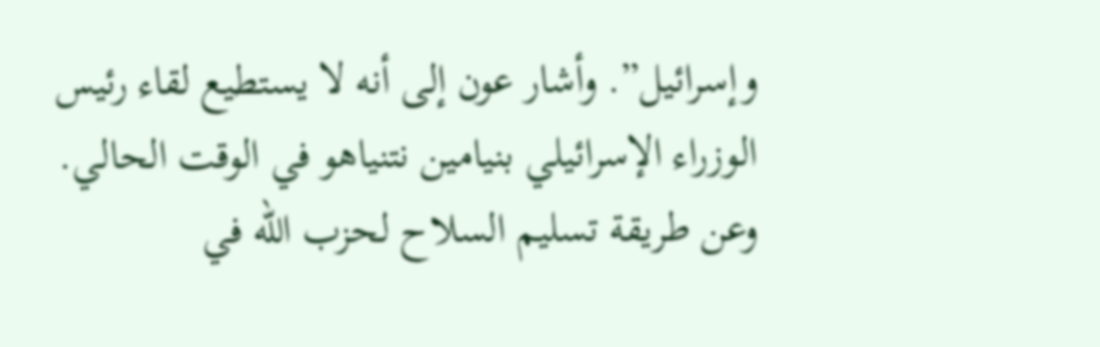وإسرائيل”. وأشار عون إلى أنه لا يستطيع لقاء رئيس الوزراء الإسرائيلي بنيامين نتنياهو في الوقت الحالي. وعن طريقة تسليم السلاح لحزب الله في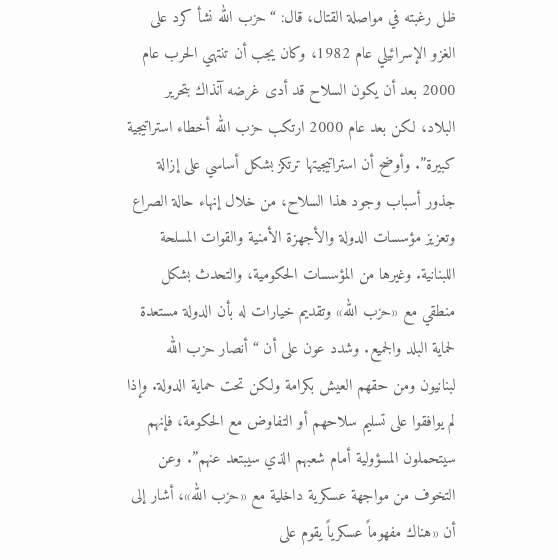ظل رغبته في مواصلة القتال، قال: “حزب الله نشأ كرد على الغزو الإسرائيلي عام 1982، وكان يجب أن تنتهي الحرب عام 2000 بعد أن يكون السلاح قد أدى غرضه آنذاك بتحرير البلاد، لكن بعد عام 2000 ارتكب حزب الله أخطاء استراتيجية كبيرة”. وأوضح أن استراتيجيتها ترتكز بشكل أساسي على إزالة جذور أسباب وجود هذا السلاح، من خلال إنهاء حالة الصراع وتعزيز مؤسسات الدولة والأجهزة الأمنية والقوات المسلحة اللبنانية. وغيرها من المؤسسات الحكومية، والتحدث بشكل منطقي مع «حزب الله» وتقديم خيارات له بأن الدولة مستعدة لحماية البلد والجميع. وشدد عون على أن “أنصار حزب الله لبنانيون ومن حقهم العيش بكرامة ولكن تحت حماية الدولة. وإذا لم يوافقوا على تسليم سلاحهم أو التفاوض مع الحكومة، فإنهم سيتحملون المسؤولية أمام شعبهم الذي سيبتعد عنهم”. وعن التخوف من مواجهة عسكرية داخلية مع «حزب الله»، أشار إلى أن «هناك مفهوماً عسكرياً يقوم على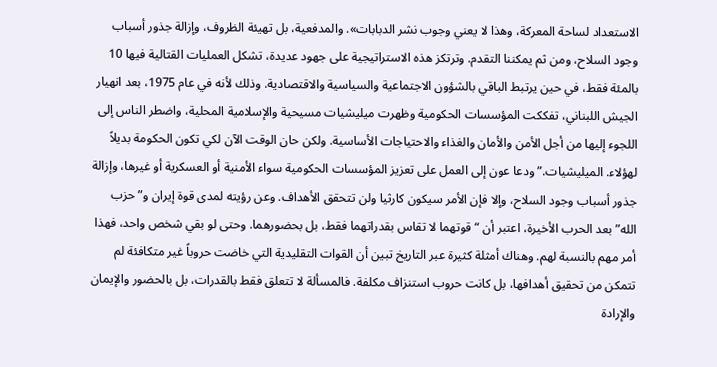الاستعداد لساحة المعركة، وهذا لا يعني وجوب نشر الدبابات». والمدفعية، بل تهيئة الظروف، وإزالة جذور أسباب وجود السلاح، ومن ثم يمكننا التقدم. وترتكز هذه الاستراتيجية على جهود عديدة، تشكل العمليات القتالية فيها 10 بالمئة فقط، في حين يرتبط الباقي بالشؤون الاجتماعية والسياسية والاقتصادية. وذلك لأنه في عام 1975، بعد انهيار الجيش اللبناني، تفككت المؤسسات الحكومية وظهرت ميليشيات مسيحية والإسلامية المحلية، واضطر الناس إلى اللجوء إليها من أجل الأمن والأمان والغذاء والاحتياجات الأساسية. ولكن حان الوقت الآن لكي تكون الحكومة بديلاً لهؤلاء. الميليشيات.” ودعا عون إلى العمل على تعزيز المؤسسات الحكومية سواء الأمنية أو العسكرية أو غيرها، وإزالة جذور أسباب وجود السلاح، وإلا فإن الأمر سيكون كارثيا ولن تتحقق الأهداف. وعن رؤيته لمدى قوة إيران و”حزب الله” بعد الحرب الأخيرة، اعتبر أن “قوتهما لا تقاس بقدراتهما فقط، بل بحضورهما. وحتى لو بقي شخص واحد، فهذا أمر مهم بالنسبة لهم. وهناك أمثلة كثيرة عبر التاريخ تبين أن القوات التقليدية التي خاضت حروباً غير متكافئة لم تتمكن من تحقيق أهدافها، بل كانت حروب استنزاف مكلفة. فالمسألة لا تتعلق فقط بالقدرات، بل بالحضور والإيمان والإرادة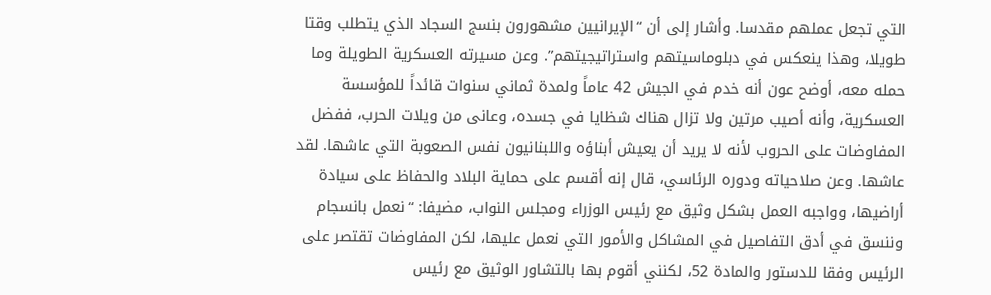التي تجعل عملهم مقدسا. وأشار إلى أن “الإيرانيين مشهورون بنسج السجاد الذي يتطلب وقتا طويلا، وهذا ينعكس في دبلوماسيتهم واستراتيجيتهم”. وعن مسيرته العسكرية الطويلة وما حمله معه، أوضح عون أنه خدم في الجيش 42 عاماً ولمدة ثماني سنوات قائداً للمؤسسة العسكرية، وأنه أصيب مرتين ولا تزال هناك شظايا في جسده، وعانى من ويلات الحرب، ففضل المفاوضات على الحروب لأنه لا يريد أن يعيش أبناؤه واللبنانيون نفس الصعوبة التي عاشها. لقد عاشها. وعن صلاحياته ودوره الرئاسي، قال إنه أقسم على حماية البلاد والحفاظ على سيادة أراضيها، وواجبه العمل بشكل وثيق مع رئيس الوزراء ومجلس النواب، مضيفا: “نعمل بانسجام وننسق في أدق التفاصيل في المشاكل والأمور التي نعمل عليها، لكن المفاوضات تقتصر على الرئيس وفقا للدستور والمادة 52، لكنني أقوم بها بالتشاور الوثيق مع رئيس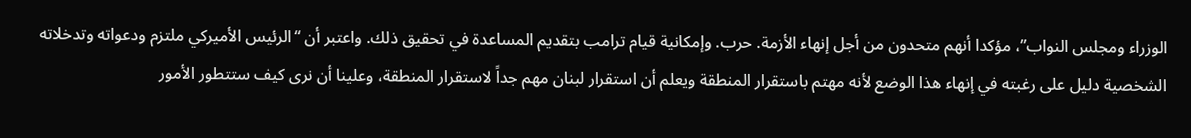الوزراء ومجلس النواب”، مؤكدا أنهم متحدون من أجل إنهاء الأزمة. حرب. وإمكانية قيام ترامب بتقديم المساعدة في تحقيق ذلك. واعتبر أن “الرئيس الأميركي ملتزم ودعواته وتدخلاته الشخصية دليل على رغبته في إنهاء هذا الوضع لأنه مهتم باستقرار المنطقة ويعلم أن استقرار لبنان مهم جداً لاستقرار المنطقة، وعلينا أن نرى كيف ستتطور الأمور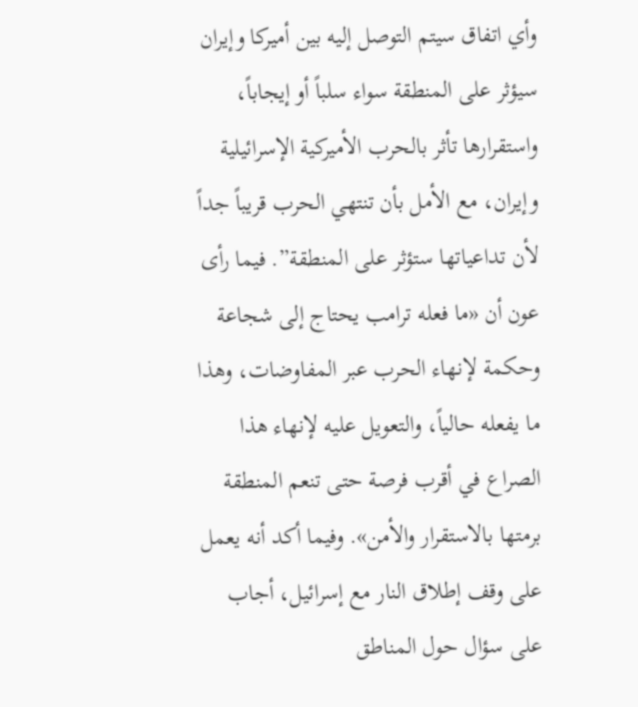وأي اتفاق سيتم التوصل إليه بين أميركا وإيران سيؤثر على المنطقة سواء سلباً أو إيجاباً، واستقرارها تأثر بالحرب الأميركية الإسرائيلية وإيران، مع الأمل بأن تنتهي الحرب قريباً جداً لأن تداعياتها ستؤثر على المنطقة”. فيما رأى عون أن «ما فعله ترامب يحتاج إلى شجاعة وحكمة لإنهاء الحرب عبر المفاوضات، وهذا ما يفعله حالياً، والتعويل عليه لإنهاء هذا الصراع في أقرب فرصة حتى تنعم المنطقة برمتها بالاستقرار والأمن». وفيما أكد أنه يعمل على وقف إطلاق النار مع إسرائيل، أجاب على سؤال حول المناطق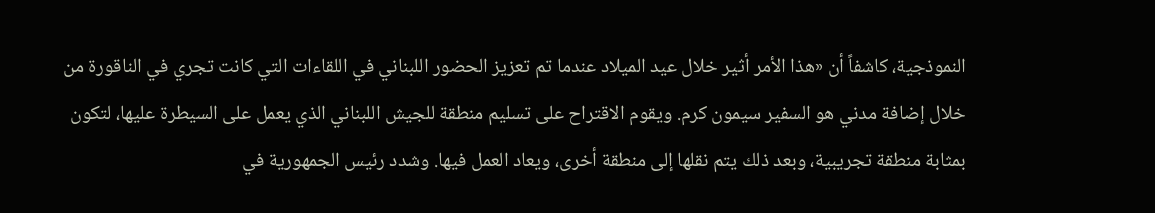النموذجية، كاشفاً أن «هذا الأمر أثير خلال عيد الميلاد عندما تم تعزيز الحضور اللبناني في اللقاءات التي كانت تجري في الناقورة من خلال إضافة مدني هو السفير سيمون كرم. ويقوم الاقتراح على تسليم منطقة للجيش اللبناني الذي يعمل على السيطرة عليها، لتكون بمثابة منطقة تجريبية، وبعد ذلك يتم نقلها إلى منطقة أخرى، ويعاد العمل فيها. وشدد رئيس الجمهورية في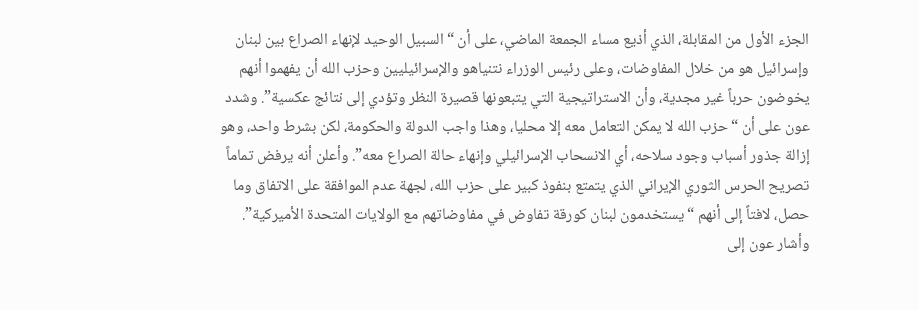الجزء الأول من المقابلة، الذي أذيع مساء الجمعة الماضي، على أن “السبيل الوحيد لإنهاء الصراع بين لبنان وإسرائيل هو من خلال المفاوضات، وعلى رئيس الوزراء نتنياهو والإسرائيليين وحزب الله أن يفهموا أنهم يخوضون حرباً غير مجدية، وأن الاستراتيجية التي يتبعونها قصيرة النظر وتؤدي إلى نتائج عكسية”. وشدد عون على أن “حزب الله لا يمكن التعامل معه إلا محليا، وهذا واجب الدولة والحكومة، لكن بشرط واحد، وهو إزالة جذور أسباب وجود سلاحه، أي الانسحاب الإسرائيلي وإنهاء حالة الصراع معه”. وأعلن أنه يرفض تماماً تصريح الحرس الثوري الإيراني الذي يتمتع بنفوذ كبير على حزب الله، لجهة عدم الموافقة على الاتفاق وما حصل، لافتاً إلى أنهم “يستخدمون لبنان كورقة تفاوض في مفاوضاتهم مع الولايات المتحدة الأميركية”. وأشار عون إلى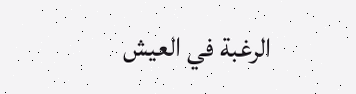الرغبة في العيش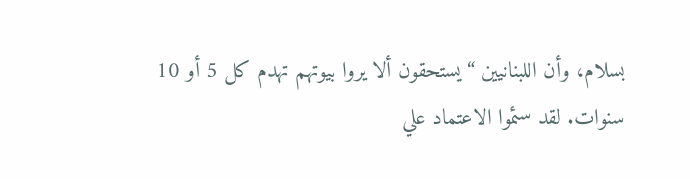بسلام، وأن اللبنانيين “يستحقون ألا يروا بيوتهم تهدم كل 5 أو 10 سنوات. لقد سئموا الاعتماد علي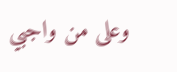وعلى من واجبي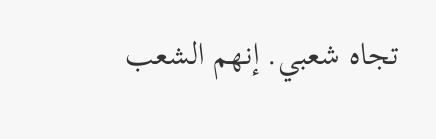تجاه شعبي. إنهم الشعب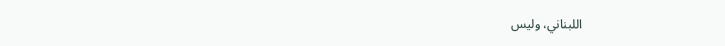اللبناني، وليس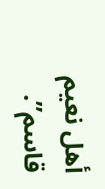أهل نعيم قاسم”.